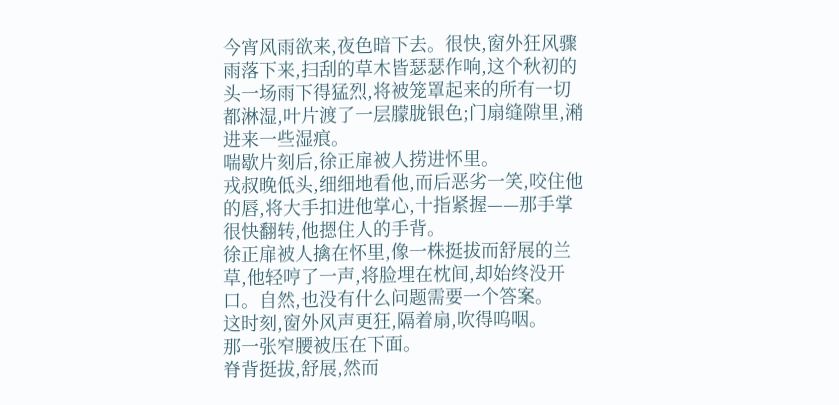今宵风雨欲来,夜色暗下去。很快,窗外狂风骤雨落下来,扫刮的草木皆瑟瑟作响,这个秋初的头一场雨下得猛烈,将被笼罩起来的所有一切都淋湿,叶片渡了一层朦胧银色;门扇缝隙里,潲进来一些湿痕。
喘歇片刻后,徐正扉被人捞进怀里。
戎叔晚低头,细细地看他,而后恶劣一笑,咬住他的唇,将大手扣进他掌心,十指紧握——那手掌很快翻转,他摁住人的手背。
徐正扉被人擒在怀里,像一株挺拔而舒展的兰草,他轻哼了一声,将脸埋在枕间,却始终没开口。自然,也没有什么问题需要一个答案。
这时刻,窗外风声更狂,隔着扇,吹得呜咽。
那一张窄腰被压在下面。
脊背挺拔,舒展,然而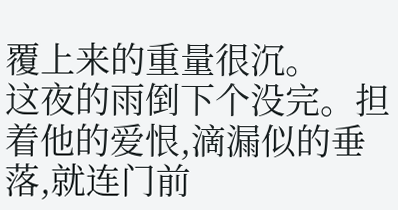覆上来的重量很沉。
这夜的雨倒下个没完。担着他的爱恨,滴漏似的垂落,就连门前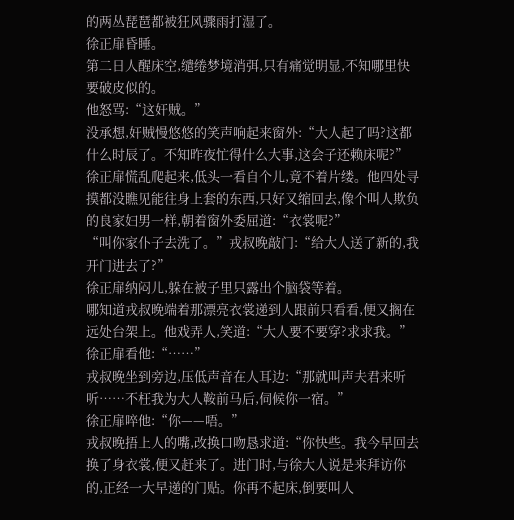的两丛琵琶都被狂风骤雨打湿了。
徐正扉昏睡。
第二日人醒床空,缱绻梦境消弭,只有痛觉明显,不知哪里快要破皮似的。
他怒骂:“这奸贼。”
没承想,奸贼慢悠悠的笑声响起来窗外:“大人起了吗?这都什么时辰了。不知昨夜忙得什么大事,这会子还赖床呢?”
徐正扉慌乱爬起来,低头一看自个儿,竟不着片缕。他四处寻摸都没瞧见能往身上套的东西,只好又缩回去,像个叫人欺负的良家妇男一样,朝着窗外委屈道:“衣裳呢?”
“叫你家仆子去洗了。”戎叔晚敲门:“给大人送了新的,我开门进去了?”
徐正扉纳闷儿,躲在被子里只露出个脑袋等着。
哪知道戎叔晚端着那漂亮衣裳递到人跟前只看看,便又搁在远处台架上。他戏弄人,笑道:“大人要不要穿?求求我。”
徐正扉看他:“……”
戎叔晚坐到旁边,压低声音在人耳边:“那就叫声夫君来听听……不枉我为大人鞍前马后,伺候你一宿。”
徐正扉啐他:“你——唔。”
戎叔晚捂上人的嘴,改换口吻恳求道:“你快些。我今早回去换了身衣裳,便又赶来了。进门时,与徐大人说是来拜访你的,正经一大早递的门贴。你再不起床,倒要叫人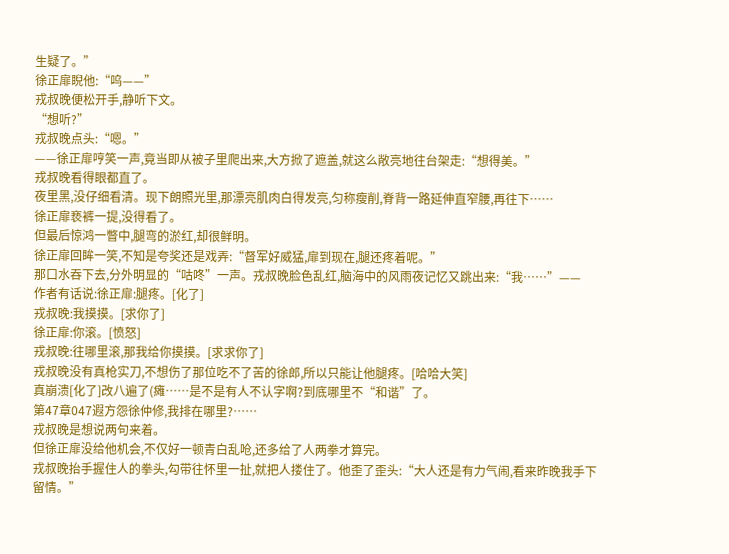生疑了。”
徐正扉睨他:“呜——”
戎叔晚便松开手,静听下文。
“想听?”
戎叔晚点头:“嗯。”
——徐正扉哼笑一声,竟当即从被子里爬出来,大方掀了遮盖,就这么敞亮地往台架走:“想得美。”
戎叔晚看得眼都直了。
夜里黑,没仔细看清。现下朗照光里,那漂亮肌肉白得发亮,匀称瘦削,脊背一路延伸直窄腰,再往下……
徐正扉亵裤一提,没得看了。
但最后惊鸿一瞥中,腿弯的淤红,却很鲜明。
徐正扉回眸一笑,不知是夸奖还是戏弄:“督军好威猛,扉到现在,腿还疼着呢。”
那口水吞下去,分外明显的“咕咚”一声。戎叔晚脸色乱红,脑海中的风雨夜记忆又跳出来:“我……”——
作者有话说:徐正扉:腿疼。[化了]
戎叔晚:我摸摸。[求你了]
徐正扉:你滚。[愤怒]
戎叔晚:往哪里滚,那我给你摸摸。[求求你了]
戎叔晚没有真枪实刀,不想伤了那位吃不了苦的徐郎,所以只能让他腿疼。[哈哈大笑]
真崩溃[化了]改八遍了(瘫……是不是有人不认字啊?到底哪里不“和谐”了。
第47章047遐方怨徐仲修,我排在哪里?……
戎叔晚是想说两句来着。
但徐正扉没给他机会,不仅好一顿青白乱呛,还多给了人两拳才算完。
戎叔晚抬手握住人的拳头,勾带往怀里一扯,就把人搂住了。他歪了歪头:“大人还是有力气闹,看来昨晚我手下留情。”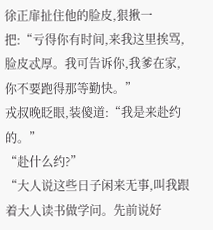徐正扉扯住他的脸皮,狠揪一把:“亏得你有时间,来我这里挨骂,脸皮忒厚。我可告诉你,我爹在家,你不要跑得那等勤快。”
戎叔晚眨眼,装傻道:“我是来赴约的。”
“赴什么约?”
“大人说这些日子闲来无事,叫我跟着大人读书做学问。先前说好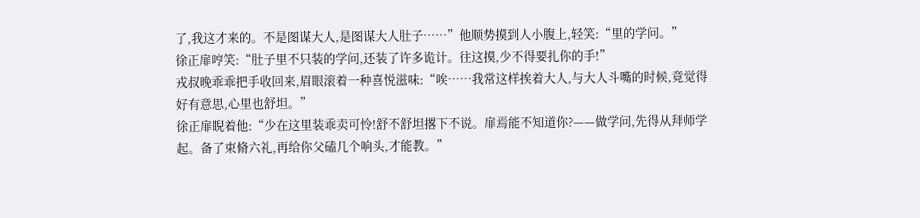了,我这才来的。不是图谋大人,是图谋大人肚子……”他顺势摸到人小腹上,轻笑:“里的学问。”
徐正扉哼笑:“肚子里不只装的学问,还装了许多诡计。往这摸,少不得要扎你的手!”
戎叔晚乖乖把手收回来,眉眼滚着一种喜悦滋味:“唉……我常这样挨着大人,与大人斗嘴的时候,竟觉得好有意思,心里也舒坦。”
徐正扉睨着他:“少在这里装乖卖可怜!舒不舒坦撂下不说。扉焉能不知道你?——做学问,先得从拜师学起。备了束脩六礼,再给你父磕几个响头,才能教。”